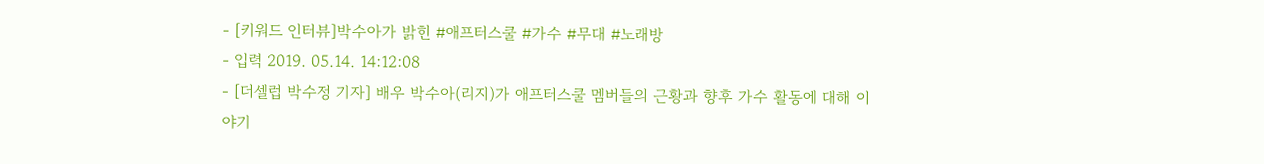- [키워드 인터뷰]박수아가 밝힌 #애프터스쿨 #가수 #무대 #노래방
- 입력 2019. 05.14. 14:12:08
- [더셀럽 박수정 기자] 배우 박수아(리지)가 애프터스쿨 멤버들의 근황과 향후 가수 활동에 대해 이야기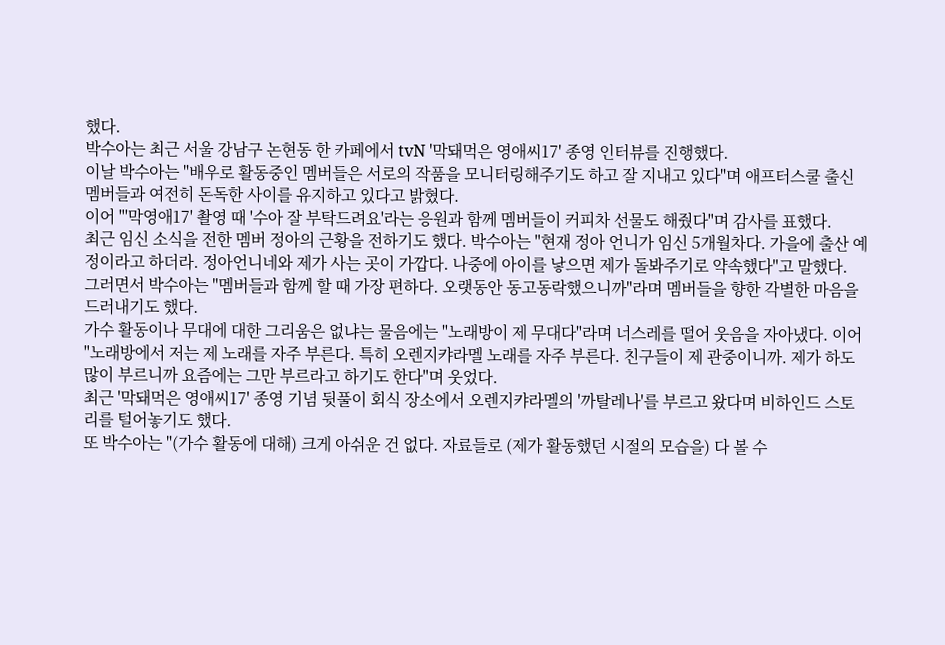했다.
박수아는 최근 서울 강남구 논현동 한 카페에서 tvN '막돼먹은 영애씨17' 종영 인터뷰를 진행했다.
이날 박수아는 "배우로 활동중인 멤버들은 서로의 작품을 모니터링해주기도 하고 잘 지내고 있다"며 애프터스쿨 출신 멤버들과 여전히 돈독한 사이를 유지하고 있다고 밝혔다.
이어 "'막영애17' 촬영 때 '수아 잘 부탁드려요'라는 응원과 함께 멤버들이 커피차 선물도 해줬다"며 감사를 표했다.
최근 임신 소식을 전한 멤버 정아의 근황을 전하기도 했다. 박수아는 "현재 정아 언니가 임신 5개월차다. 가을에 출산 예정이라고 하더라. 정아언니네와 제가 사는 곳이 가깝다. 나중에 아이를 낳으면 제가 돌봐주기로 약속했다"고 말했다.
그러면서 박수아는 "멤버들과 함께 할 때 가장 편하다. 오랫동안 동고동락했으니까"라며 멤버들을 향한 각별한 마음을 드러내기도 했다.
가수 활동이나 무대에 대한 그리움은 없냐는 물음에는 "노래방이 제 무대다"라며 너스레를 떨어 웃음을 자아냈다. 이어 "노래방에서 저는 제 노래를 자주 부른다. 특히 오렌지캬라멜 노래를 자주 부른다. 친구들이 제 관중이니까. 제가 하도 많이 부르니까 요즘에는 그만 부르라고 하기도 한다"며 웃었다.
최근 '막돼먹은 영애씨17' 종영 기념 뒷풀이 회식 장소에서 오렌지캬라멜의 '까탈레나'를 부르고 왔다며 비하인드 스토리를 털어놓기도 했다.
또 박수아는 "(가수 활동에 대해) 크게 아쉬운 건 없다. 자료들로 (제가 활동했던 시절의 모습을) 다 볼 수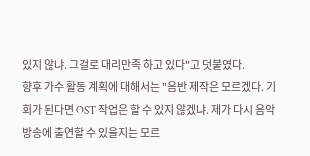있지 않냐. 그걸로 대리만족 하고 있다"고 덧붙였다.
향후 가수 활동 계획에 대해서는 "음반 제작은 모르겠다. 기회가 된다면 OST 작업은 할 수 있지 않겠냐. 제가 다시 음악방송에 출연할 수 있을지는 모르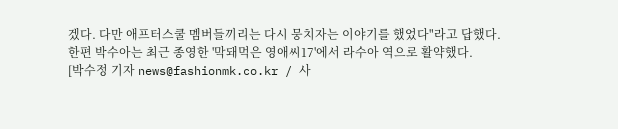겠다. 다만 애프터스쿨 멤버들끼리는 다시 뭉치자는 이야기를 했었다"라고 답했다.
한편 박수아는 최근 종영한 '막돼먹은 영애씨17'에서 라수아 역으로 활약했다.
[박수정 기자 news@fashionmk.co.kr / 사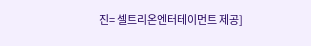진= 셀트리온엔터테이먼트 제공]